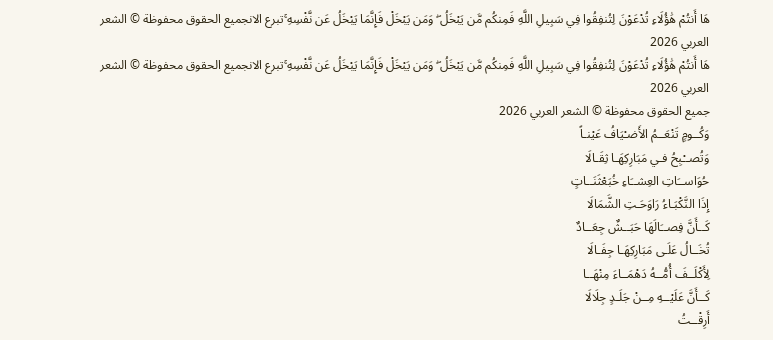هَا أَنتُمْ هَٰؤُلَاءِ تُدْعَوْنَ لِتُنفِقُوا فِي سَبِيلِ اللَّهِ فَمِنكُم مَّن يَبْخَلُ ۖ وَمَن يَبْخَلْ فَإِنَّمَا يَبْخَلُ عَن نَّفْسِهِ ۚتبرع الانجميع الحقوق محفوظة © الشعر العربي 2026
هَا أَنتُمْ هَٰؤُلَاءِ تُدْعَوْنَ لِتُنفِقُوا فِي سَبِيلِ اللَّهِ فَمِنكُم مَّن يَبْخَلُ ۖ وَمَن يَبْخَلْ فَإِنَّمَا يَبْخَلُ عَن نَّفْسِهِ ۚتبرع الانجميع الحقوق محفوظة © الشعر العربي 2026
جميع الحقوق محفوظة © الشعر العربي 2026
وَكُــومٍ تَنْعَــمُ الأَضـْيَافُ عَيْنـاً
وَتُصــْبِحُ فـي مَبَارِكِهَـا ثِقَـالَا
حُوَاســَاتِ العِشــَاءِ خُبَعْثَنَــاتٍ
إِذَا النَّكْبَـاءُ رَاوَحَـتِ الشَّمَالَا
كَــأَنَّ فِصــَالَهَا حَبَــشٌ جِعَــادٌ
تُخَــالُ عَلَـى مَبَارِكِهَـا جِفَـالَا
لِأَكْلَــفَ أُمُّــهُ دَهْمَــاءَ مِنْهَــا
كَــأَنَّ عَلَيْــهِ مِــنْ جَلَـدٍ جِلَالَا
أَرِقْــتُ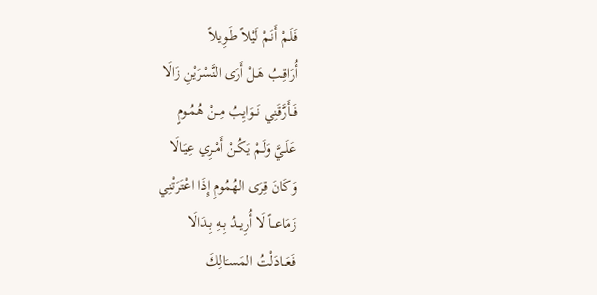فَلَـمْ أَنَـمْ لَيْلاً طَـوِيلاً
أُرَاقِـبُ هَـلْ أَرَى النَّسْرَيْنِ زَالَا
فَــأَرَّقَنِي نَــوَايِبُ مِــنْ هُمُـومٍ
عَلَـيَّ وَلَـمْ يَكُـنْ أَمْـرِي عِيَـالَا
وَكَانَ قِرَى الهُمُومِ إِذَا اعْتَرَتْنِي
زَمَاعــاً لَا أُرِيــدُ بِـهِ بِـدَالَا
فَعَــادَلْتُ المَسـَالِكَ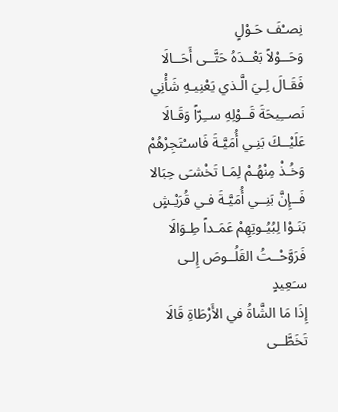نِصـْفَ حَـوْلٍ
وَحَــوْلاً بَعْــدَهُ حَتَّــى أَحَــالَا
فَقَـالَ لِـيَ الَّـذي يَعْنِيـهِ شَأْنِي
نَصــِيحَةَ قَــوْلِهِ ســِرّاً وَقَـالَا
عَلَيْــكَ بَنِـي أُمَيَّـةَ فَاسـْتَجِرْهُمْ
وَخُـذْ مِنْهُـمْ لِمَـا تَخْشـَى حِبَالا
فَــإِنَّ بَنِــي أُمَيَّـةَ فـي قُرَيْـشٍ
بَنَـوْا لِبُيُـوتِهِمْ عَمَـداً طِـوَالَا
فَرَوَّحْــتُ القَلُــوصَ إِلـى سـَعِيدٍ
إِذَا مَا الشَّاةُ في الأَرْطَاةِ قَالَا
تَخَطَّــى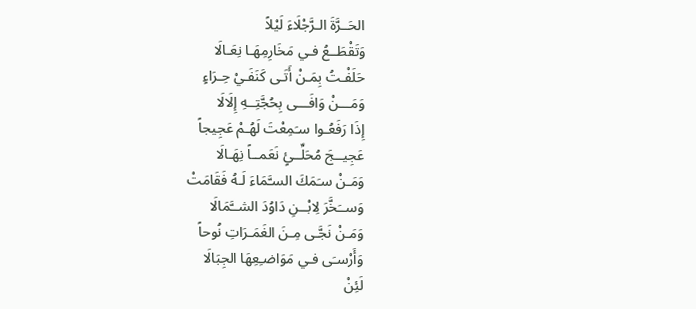الحَــرَّةَ الـرَّجْلَاءَ لَيْلاً
وَتَقْطَــعُ فـي مَخَارِمِهَـا نِعَـالَا
حَلَفْـتُ بِمَـنْ أَتَـى كَنَفَـيْ حِـرَاءٍ
وَمَـــنْ وَافَـــى بِحُجَّتِــهِ إِلَالَا
إِذَا رَفَعُـوا سـَمِعْتَ لَهُـمْ عَجِيجاً
عَجِيــجَ مُحَلِّــئٍ نَعَمــاً نِهَـالَا
وَمَـنْ سـَمَكَ السـَّمَاءَ لَـهُ فَقَامَتْ
وَســَخَّرَ لِابْــنِ دَاوُدَ الشــَّمَالَا
وَمَـنْ نَجَّـى مِـنَ الغَمَـرَاتِ نُوحاً
وَأَرْسـَى فـي مَوَاضـِعِهَا الجِبَالَا
لَئِنْ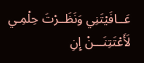عَــافَيْتَنِي وَنَظَــرْتَ حِلْمِـي
لَأَعْتَتِنَـــنْ إِنِ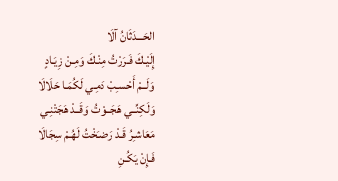الحَـــدَثَانُ آلَا
إِلَيْـكَ فَـرَرْتُ مِنْـكَ وَمِـنْ زِيَـادٍ
وَلَــمْ أَحْسـِبْ دَمِـي لَكُمَـا حَلَالَا
وَلَكِنِّــي هَجَــوْتُ وَقَــدْ هَجَتْنِـي
مَعَاشـِرُ قَـدْ رَضـَخْتُ لَهُـمْ سِجَالَا
فَـإِنْ يَكُـنِ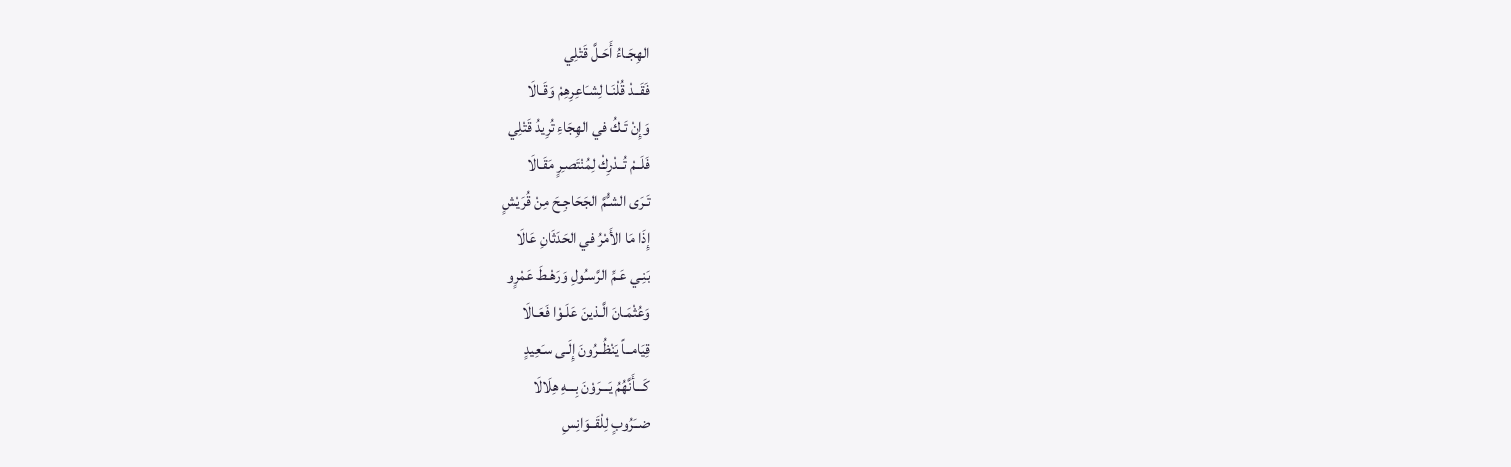الهِجَـاءُ أَحَـلَّ قَتْلِي
فَقَــدْ قُلْنَـا لِشـَاعِرِهِمْ وَقَـالَا
وَإِنْ تَـكُ في الهِجَاءِ تُرِيدُ قَتْلِي
فَلَــمْ تُــدْرِكْ لِمُنْتَصـِرٍ مَقَـالَا
تَـرَى الشـُّمَّ الجَحَاجِـحَ مِنْ قُرَيْشٍ
إِذَا مَا الأَمْرُ في الحَدَثَانِ عَالَا
بَنِـي عَـمِّ الرَّسـُولِ وَرَهْـطَ عَمْرٍو
وَعُثْمَـانَ الَّـذينَ عَلَـوْا فَعَـالَا
قِيَامــاً يَنْظُــرُونَ إِلَـى سـَعِيدٍ
كَـــأَنَّهُمُ يَـــرَوْنَ بِـــهِ هِلَالَا
ضــَرُوبٍ لِلْقَــوَانِسِ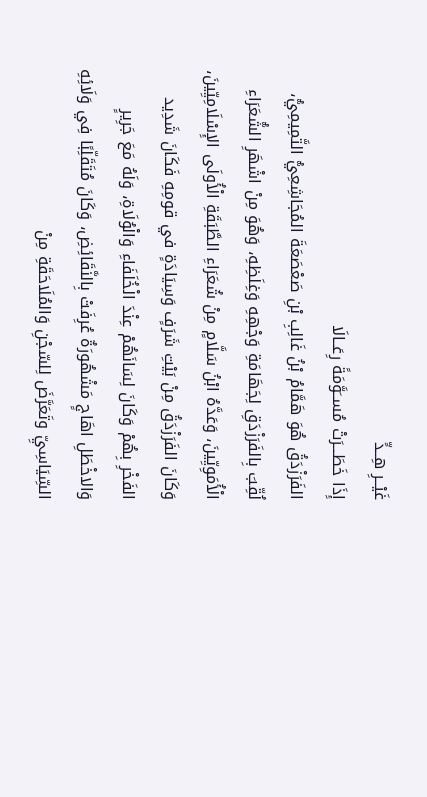غَيْــرِ هِــدٍّ
إِذَا خَطَـــرَتْ مُســَوَّمَةً رِعَــالَا
الفَرَزْدَقُ هُوَ هَمَّامُ بْنُ غَالِبِ بْنِ صَعْصَعَةَ المُجَاشِعِيُّ التَّمِيمِيُّ، لُقِّبَ بِالفَرَزْدَقِ لِجَهَامَةِ وَجْهِهِ وَغِلَظِهِ، وَهُوَ مِنْ اشْهَرِ الشُّعَرَاءِ الْأُمَوِيِّينَ، وَعَدَّهُ ابْنُ سَلَّامٍ مِنْ شُعَرَاءِ الطَّبَقَةِ الْأُولَى الإِسْلَامِيِّينَ، وَكَانَ الفَرَزْدَقُ مِنْ بَيْتِ شَرَفٍ وَسِيَادَةٍ في قومِهِ فَكَانَ شَدِيد الفَخْرِ بِهُمْ وَكَانَ لِسَانَهُمْ عِنْدَ الْخُلَفَاءِ وَالْوُلَاةِ، وَلَهُ مَعَ جَرِيرٍ وَالاخْطَلِ اهَاجٍ مَشْهُورَةٌ عُرِفَتْ بِالنَّقَائِضِ، وَكَانَ مُتَقَلِّبًا فِي وَلَائِهِ السِّيَاسِيِّ وتَعَرَّضَ لِلسّجْنِ وَالمُلَاحَقَةِ مِنْ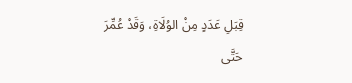قِبَلِ عَدَدٍ مِنْ الوُلَاةِ، وَقَدْ عُمِّرَ حَتَّى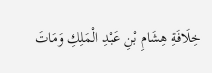خِلَافَةِ هِشَامِ بْنِ عَبْدِ الْمَلِكِ وَمَاتَ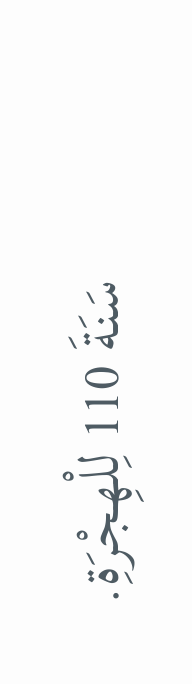سَنَةَ 110 لِلْهِجْرَةِ.